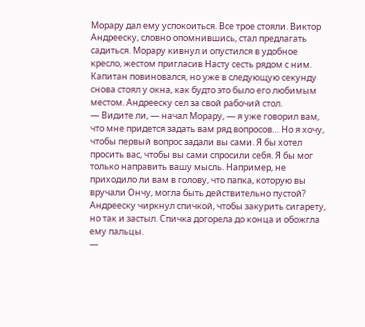Морару дал ему успокоиться. Все трое стояли. Виктор Андрееску, словно опомнившись, стал предлагать садиться. Морару кивнул и опустился в удобное кресло, жестом пригласив Насту сесть рядом с ним. Капитан повиновался, но уже в следующую секунду снова стоял у окна, как будто это было его любимым местом. Андрееску сел за свой рабочий стол.
— Видите ли, — начал Морару, — я уже говорил вам, что мне придется задать вам ряд вопросов… Но я хочу, чтобы первый вопрос задали вы сами. Я бы хотел просить вас, чтобы вы сами спросили себя. Я бы мог только направить вашу мысль. Например, не приходило ли вам в голову, что папка, которую вы вручали Ончу, могла быть действительно пустой?
Андрееску чиркнул спичкой, чтобы закурить сигарету, но так и застыл. Спичка догорела до конца и обожгла ему пальцы.
—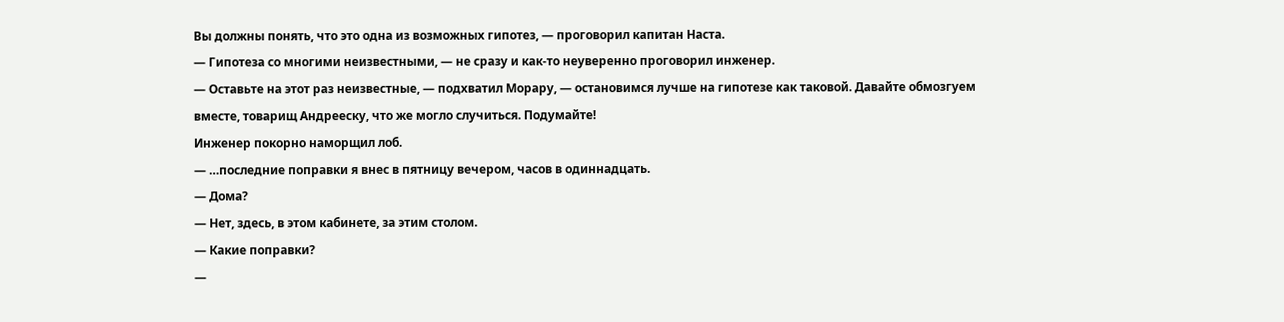Вы должны понять, что это одна из возможных гипотез, — проговорил капитан Наста.
— Гипотеза со многими неизвестными, — не сразу и как-то неуверенно проговорил инженер.
— Оставьте на этот раз неизвестные, — подхватил Морару, — остановимся лучше на гипотезе как таковой. Давайте обмозгуем вместе, товарищ Андрееску, что же могло случиться. Подумайте!
Инженер покорно наморщил лоб.
— …последние поправки я внес в пятницу вечером, часов в одиннадцать.
— Дома?
— Нет, здесь, в этом кабинете, за этим столом.
— Какие поправки?
—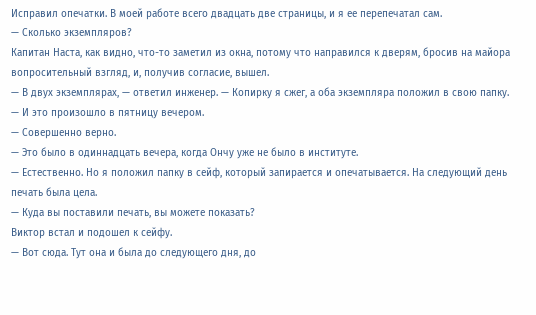Исправил опечатки. В моей работе всего двадцать две страницы, и я ее перепечатал сам.
— Сколько экземпляров?
Капитан Наста, как видно, что-то заметил из окна, потому что направился к дверям, бросив на майора вопросительный взгляд, и, получив согласие, вышел.
— В двух экземплярах, — ответил инженер. — Копирку я сжег, а оба экземпляра положил в свою папку.
— И это произошло в пятницу вечером.
— Совершенно верно.
— Это было в одиннадцать вечера, когда Ончу уже не было в институте.
— Естественно. Но я положил папку в сейф, который запирается и опечатывается. На следующий день печать была цела.
— Куда вы поставили печать, вы можете показать?
Виктор встал и подошел к сейфу.
— Вот сюда. Тут она и была до следующего дня, до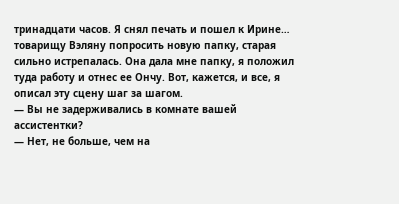тринадцати часов. Я снял печать и пошел к Ирине… товарищу Вэляну попросить новую папку, старая сильно истрепалась. Она дала мне папку, я положил туда работу и отнес ее Ончу. Вот, кажется, и все, я описал эту сцену шаг за шагом.
— Вы не задерживались в комнате вашей ассистентки?
— Нет, не больше, чем на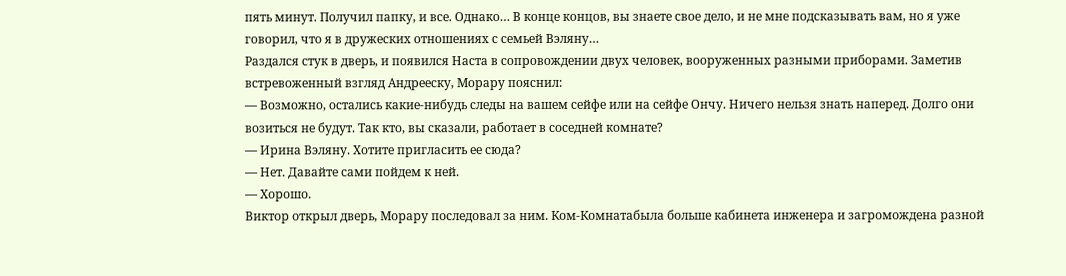пять минут. Получил папку, и все. Однако… В конце концов, вы знаете свое дело, и не мне подсказывать вам, но я уже говорил, что я в дружеских отношениях с семьей Вэляну…
Раздался стук в дверь, и появился Наста в сопровождении двух человек, вооруженных разными приборами. Заметив встревоженный взгляд Андрееску, Морару пояснил:
— Возможно, остались какие-нибудь следы на вашем сейфе или на сейфе Ончу. Ничего нельзя знать наперед. Долго они возиться не будут. Так кто, вы сказали, работает в соседней комнате?
— Ирина Вэляну. Хотите пригласить ее сюда?
— Нет. Давайте сами пойдем к ней.
— Хорошо.
Виктор открыл дверь, Морару последовал за ним. Ком-Комнатабыла больше кабинета инженера и загромождена разной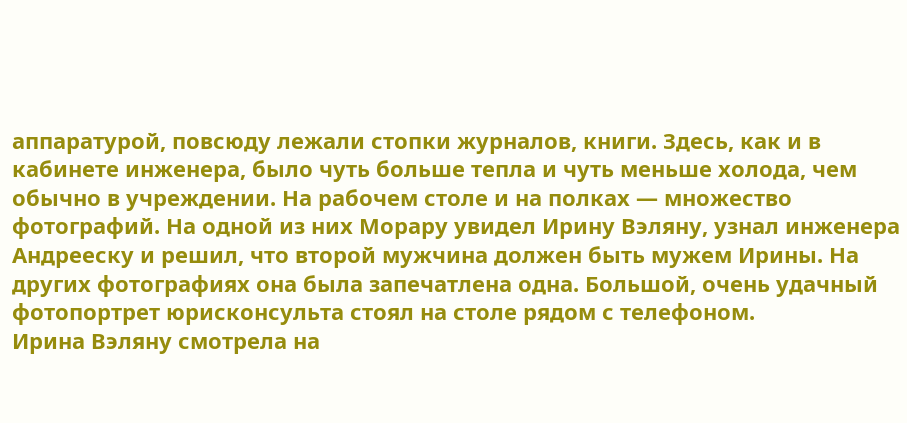аппаратурой, повсюду лежали стопки журналов, книги. Здесь, как и в кабинете инженера, было чуть больше тепла и чуть меньше холода, чем обычно в учреждении. На рабочем столе и на полках — множество фотографий. На одной из них Морару увидел Ирину Вэляну, узнал инженера Андрееску и решил, что второй мужчина должен быть мужем Ирины. На других фотографиях она была запечатлена одна. Большой, очень удачный фотопортрет юрисконсульта стоял на столе рядом с телефоном.
Ирина Вэляну смотрела на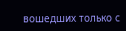вошедших только с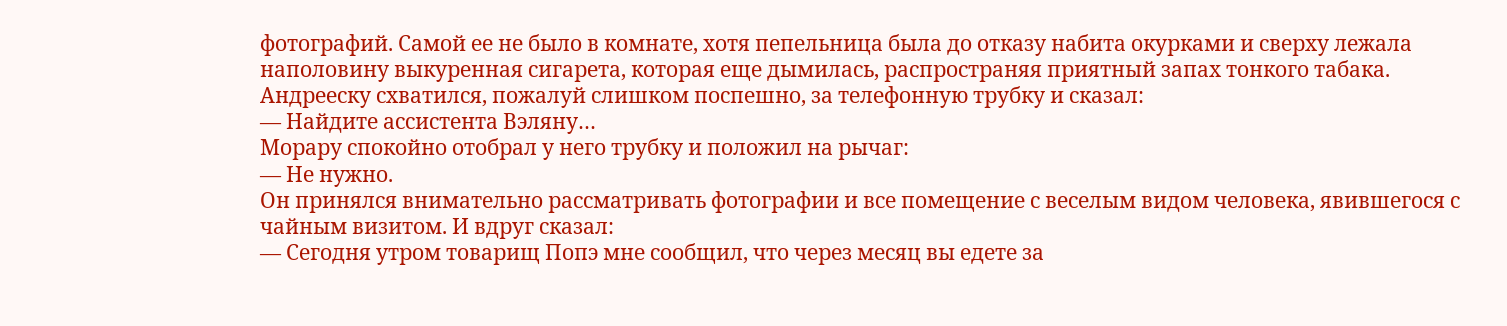фотографий. Самой ее не было в комнате, хотя пепельница была до отказу набита окурками и сверху лежала наполовину выкуренная сигарета, которая еще дымилась, распространяя приятный запах тонкого табака.
Андрееску схватился, пожалуй слишком поспешно, за телефонную трубку и сказал:
— Найдите ассистента Вэляну…
Морару спокойно отобрал у него трубку и положил на рычаг:
— Не нужно.
Он принялся внимательно рассматривать фотографии и все помещение с веселым видом человека, явившегося с чайным визитом. И вдруг сказал:
— Сегодня утром товарищ Попэ мне сообщил, что через месяц вы едете за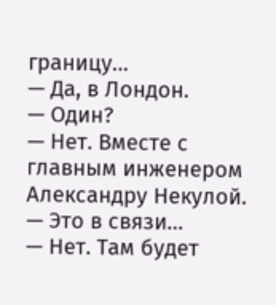границу…
— Да, в Лондон.
— Один?
— Нет. Вместе с главным инженером Александру Некулой.
— Это в связи…
— Нет. Там будет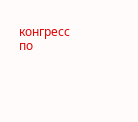конгресс по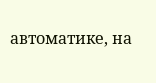автоматике, на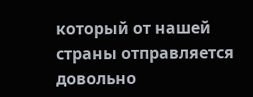который от нашей страны отправляется довольно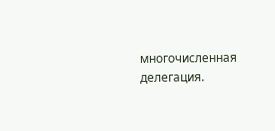многочисленная делегация.